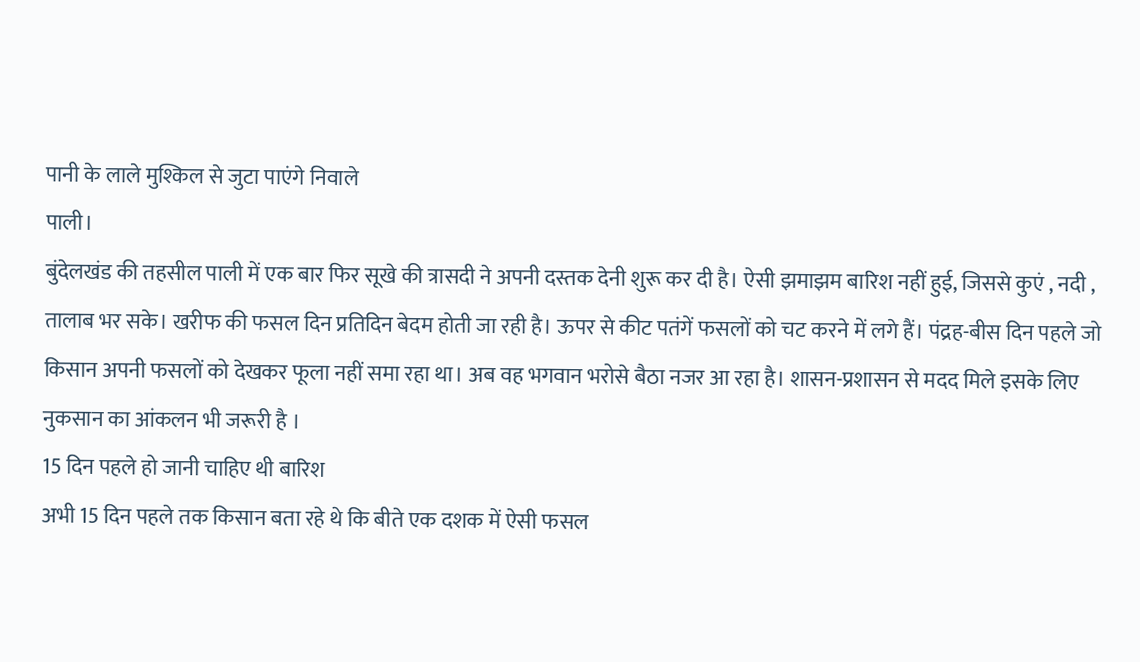पानी के लाले मुश्किल से जुटा पाएंगे निवाले
पाली।
बुंदेलखंड की तहसील पाली में एक बार फिर सूखे की त्रासदी ने अपनी दस्तक देनी शुरू कर दी है। ऐसी झमाझम बारिश नहीं हुई, जिससे कुएं , नदी , तालाब भर सके। खरीफ की फसल दिन प्रतिदिन बेदम होती जा रही है। ऊपर से कीट पतंगें फसलों को चट करने में लगे हैं। पंद्रह-बीस दिन पहले जो किसान अपनी फसलों को देखकर फूला नहीं समा रहा था। अब वह भगवान भरोसे बैठा नजर आ रहा है। शासन-प्रशासन से मदद मिले इसके लिए नुकसान का आंकलन भी जरूरी है ।
15 दिन पहले हो जानी चाहिए थी बारिश
अभी 15 दिन पहले तक किसान बता रहे थे कि बीते एक दशक में ऐसी फसल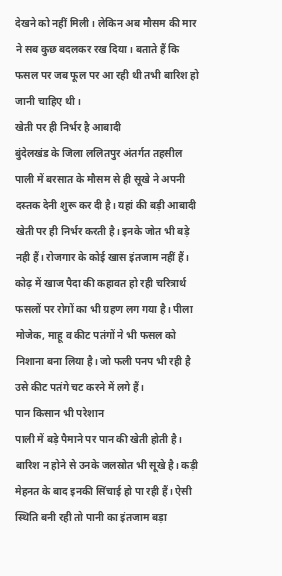देखने को नहीं मिली। लेकिन अब मौसम की मार ने सब कुछ बदलकर रख दिया। बताते हैं कि फसल पर जब फूल पर आ रही थी तभी बारिश हो जानी चाहिए थी।
खेती पर ही निर्भर है आबादी
बुंदेलखंड के जिला ललितपुर अंतर्गत तहसील पाली में बरसात के मौसम से ही सूखे ने अपनी दस्तक देनी शुरू कर दी है। यहां की बड़ी आबादी खेती पर ही निर्भर करती है। इनके जोत भी बड़े नही हैं। रोजगार के कोई खास इंतजाम नहीं हैं।
कोढ़ में खाज पैदा की कहावत हो रही चरित्रार्थ
फसलों पर रोगों का भी ग्रहण लग गया है। पीला मोजेक, माहू व कीट पतंगों ने भी फसल को निशाना बना लिया है। जो फली पनप भी रही है उसे कीट पतंगे चट करने में लगे हैं।
पान किसान भी परेशान
पाली में बड़े पैमाने पर पान की खेती होती है। बारिश न होने से उनके जलस्रोत भी सूखे है। कड़ी मेहनत के बाद इनकी सिंचाई हो पा रही हैं। ऐसी स्थिति बनी रही तो पानी का इंतजाम बड़ा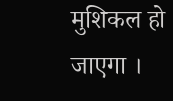मुशिकल हो जाएगा ।